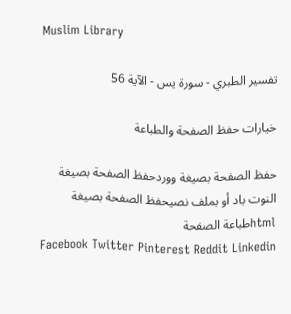Muslim Library

تفسير الطبري - سورة يس - الآية 56

خيارات حفظ الصفحة والطباعة

حفظ الصفحة بصيغة ووردحفظ الصفحة بصيغة النوت باد أو بملف نصيحفظ الصفحة بصيغة htmlطباعة الصفحة
Facebook Twitter Pinterest Reddit Linkedin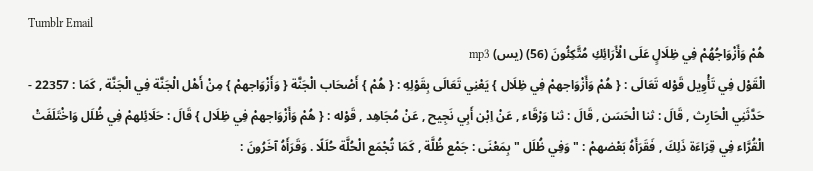Tumblr Email
هُمْ وَأَزْوَاجُهُمْ فِي ظِلَالٍ عَلَى الْأَرَائِكِ مُتَّكِئُونَ (56) (يس) mp3
الْقَوْل فِي تَأْوِيل قَوْله تَعَالَى : { هُمْ وَأَزْوَاجهمْ فِي ظِلَال } يَعْنِي تَعَالَى بِقَوْلِهِ : { هُمْ } أَصْحَاب الْجَنَّة { وَأَزْوَاجهمْ } مِنْ أَهْل الْجَنَّة فِي الْجَنَّة , كَمَا : 22357 - حَدَّثَنِي الْحَارِث , قَالَ : ثنا الْحَسَن , قَالَ : ثنا وَرْقَاء , عَنْ اِبْن أَبِي نَجِيح , عَنْ مُجَاهِد , قَوْله : { هُمْ وَأَزْوَاجهمْ فِي ظِلَال } قَالَ : حَلَائِلهمْ فِي ظُلَل وَاخْتَلَفَتْ الْقُرَّاء فِي قِرَاءَة ذَلِكَ , فَقَرَأَهُ بَعْضهمْ : " وَفِي ظُلَل " بِمَعْنَى : جَمْع ظُلَّة , كَمَا تُجْمَع الْحُلَّة حُلَلًا . وَقَرَأَهُ آخَرُونَ :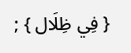{ فِي ظِلَال } ;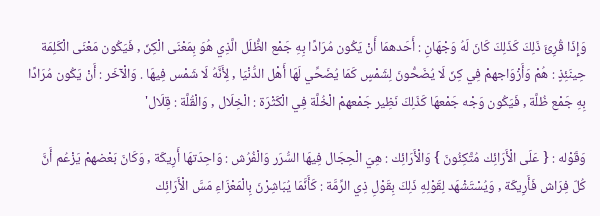وَإِذَا قُرِئَ ذَلِكَ كَذَلِكَ كَانَ لَهُ وَجْهَانِ : أَحَدهمَا أَنْ يَكُون مُرَادًا بِهِ جَمْع الظُّلَل الَّذِي هُوَ بِمَعْنَى الْكِنّ , فَيَكُون مَعْنَى الْكَلِمَة حِينَئِذٍ : هُمْ وَأَزْوَاجهمْ فِي كِنّ لَا يُضَحُّونَ لِشَمْسٍ كَمَا يُضَحِّي لَهَا أَهْل الدُّنْيَا , لِأَنَّهُ لَا شَمْس فِيهَا . وَالْآخَر : أَنْ يَكُون مُرَادًا بِهِ جَمْع ظُلَّة , فَيَكُون وَجْه جَمْعهَا كَذَلِكَ نَظِير جَمْعهمْ الْخُلَّة فِي الْكَثْرَة : الْخِلَال , وَالْقُلَّة : قِلَال'

وَقَوْله : { عَلَى الْأَرَائِك مُتَّكِئُونَ } وَالْأَرَائِك : هِيَ الْحِجَال فِيهَا السُّرَر وَالْفُرُش : وَاحِدَتهَا أَرِيكَة , وَكَانَ بَعْضهمْ يَزْعُم أَنَّ كُلّ فِرَاش فَأَرِيكَة , وَيُسْتَشْهَد لِقَوْلِهِ ذَلِكَ بِقَوْلِ ذِي الرِّمَّة : كَأَنَّمَا يُبَاشِرْنَ بِالْمَعْزَاءِ مَسَّ الْأَرَائِك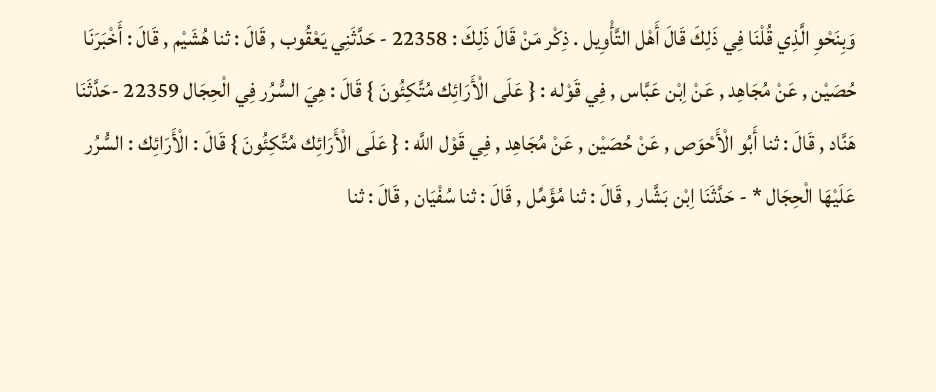وَبِنَحْوِ الَّذِي قُلْنَا فِي ذَلِكَ قَالَ أَهْل التَّأْوِيل . ذِكْر مَنْ قَالَ ذَلِكَ : 22358 - حَدَّثَنِي يَعْقُوب , قَالَ : ثنا هُشَيْم , قَالَ : أَخْبَرَنَا حُصَيْن , عَنْ مُجَاهِد , عَنْ اِبْن عَبَّاس , فِي قَوْله : { عَلَى الْأَرَائِك مُتَّكِئُونَ } قَالَ : هِيَ السُّرُر فِي الْحِجَال 22359 -حَدَّثَنَا هَنَّاد , قَالَ : ثنا أَبُو الْأَحْوَص , عَنْ حُصَيْن , عَنْ مُجَاهِد , فِي قَوْل اللَّه : { عَلَى الْأَرَائِك مُتَّكِئُونَ } قَالَ : الْأَرَائِك : السُّرُر عَلَيْهَا الْحِجَال * - حَدَّثَنَا اِبْن بَشَّار , قَالَ : ثنا مُؤَمِّل , قَالَ : ثنا سُفْيَان , قَالَ : ثنا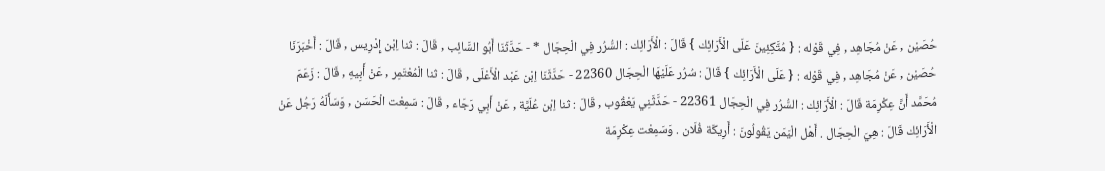حُصَيْن , عَنْ مُجَاهِد , فِي قَوْله : { مُتَّكِئِينَ عَلَى الْأَرَائِك } قَالَ : الْأَرَائِك : السُّرُر فِي الْحِجَال * - حَدَّثَنَا أَبُو السَّائِب , قَالَ : ثنا اِبْن إِدْرِيس , قَالَ : أَخْبَرَنَا حُصَيْن , عَنْ مُجَاهِد , فِي قَوْله : { عَلَى الْأَرَائِك } قَالَ : سُرُر عَلَيْهَا الْحِجَال 22360 - حَدَّثَنَا اِبْن عَبْد الْأَعْلَى , قَالَ : ثنا الْمُعْتَمِر , عَنْ أَبِيهِ , قَالَ : زَعَمَ مُحَمَّد أَنَّ عِكْرِمَة قَالَ : الْأَرَائِك : السُّرُر فِي الْحِجَال 22361 - حَدَّثَنِي يَعْقُوب , قَالَ : ثنا اِبْن عُلَيَّة , عَنْ أَبِي رَجَاء , قَالَ : سَمِعْت الْحَسَن , وَسَأَلَهُ رَجُل عَنْ الْأَرَائِك قَالَ : هِيَ الْحِجَال . أَهْل الْيَمَن يَقُولُونَ : أَرِيكَة فُلَان . وَسَمِعْت عِكْرِمَة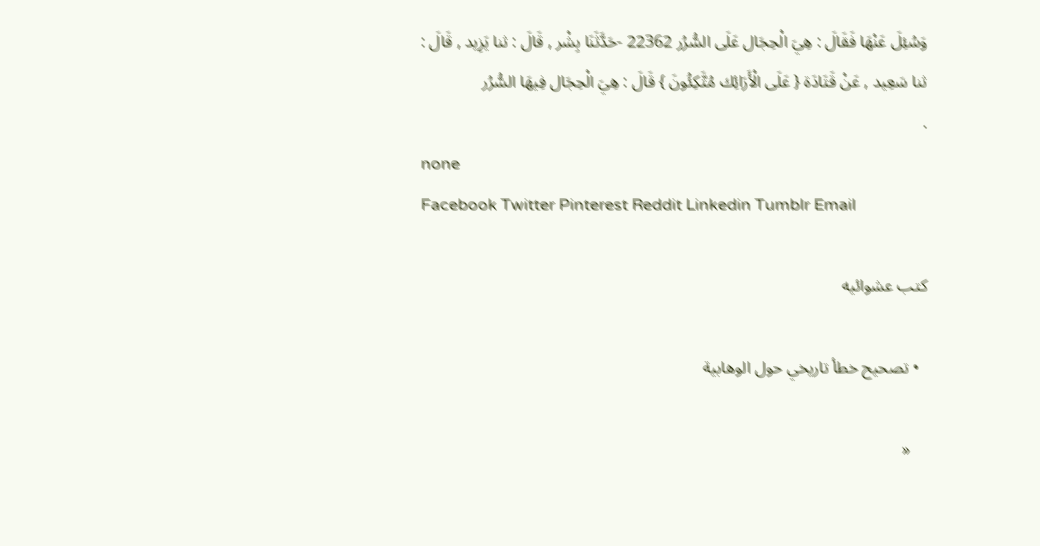وَسُئِلَ عَنْهَا فَقَالَ : هِيَ الْحِجَال عَلَى السُّرُر 22362 -حَدَّثَنَا بِشْر , قَالَ : ثنا يَزِيد , قَالَ : ثنا سَعِيد , عَنْ قَتَادَة { عَلَى الْأَرَائِك مُتَّكِئُونَ } قَالَ : هِيَ الْحِجَال فِيهَا السُّرُر
.
none
Facebook Twitter Pinterest Reddit Linkedin Tumblr Email

كتب عشوائيه

  • تصحيح خطأ تاريخي حول الوهابية

    «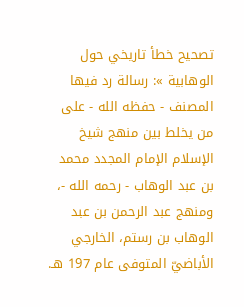تصحيح خطأ تاريخي حول الوهابية »: رسالة رد فيها المصنف - حفظه الله - على من يخلط بين منهج شيخ الإسلام الإمام المجدد محمد بن عبد الوهاب - رحمه الله -، ومنهج عبد الرحمن بن عبد الوهاب بن رستم، الخارجي الأباضيّ المتوفى عام 197 هـ.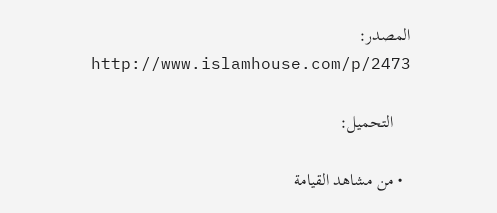المصدر: http://www.islamhouse.com/p/2473

    التحميل:

  • من مشاهد القيامة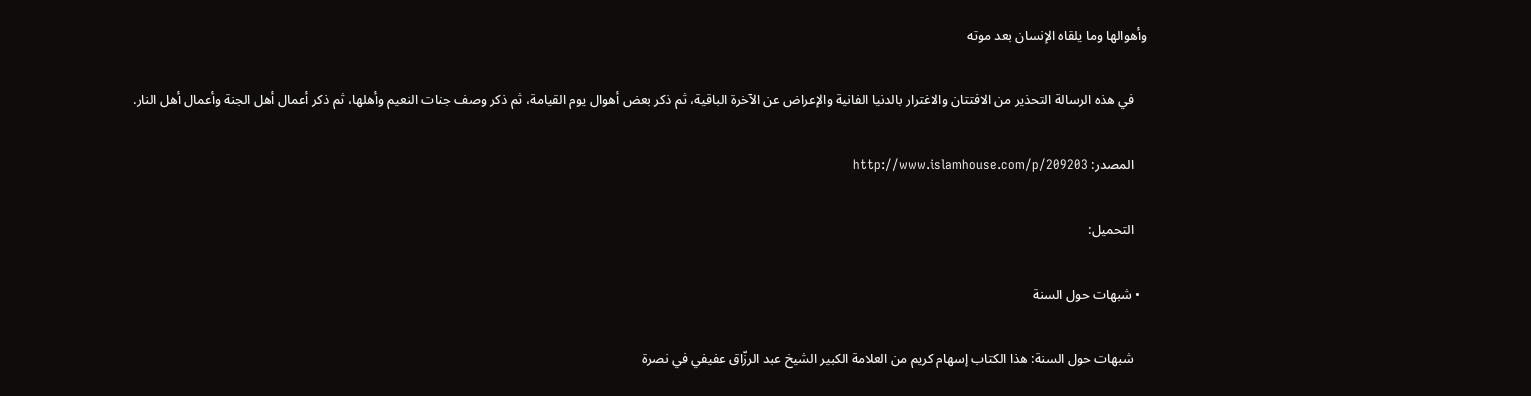وأهوالها وما يلقاه الإنسان بعد موته

    في هذه الرسالة التحذير من الافتتان والاغترار بالدنيا الفانية والإعراض عن الآخرة الباقية، ثم ذكر بعض أهوال يوم القيامة، ثم ذكر وصف جنات النعيم وأهلها، ثم ذكر أعمال أهل الجنة وأعمال أهل النار.

    المصدر: http://www.islamhouse.com/p/209203

    التحميل:

  • شبهات حول السنة

    شبهات حول السنة: هذا الكتاب إسهام كريم من العلامة الكبير الشيخ عبد الرزّاق عفيفي في نصرة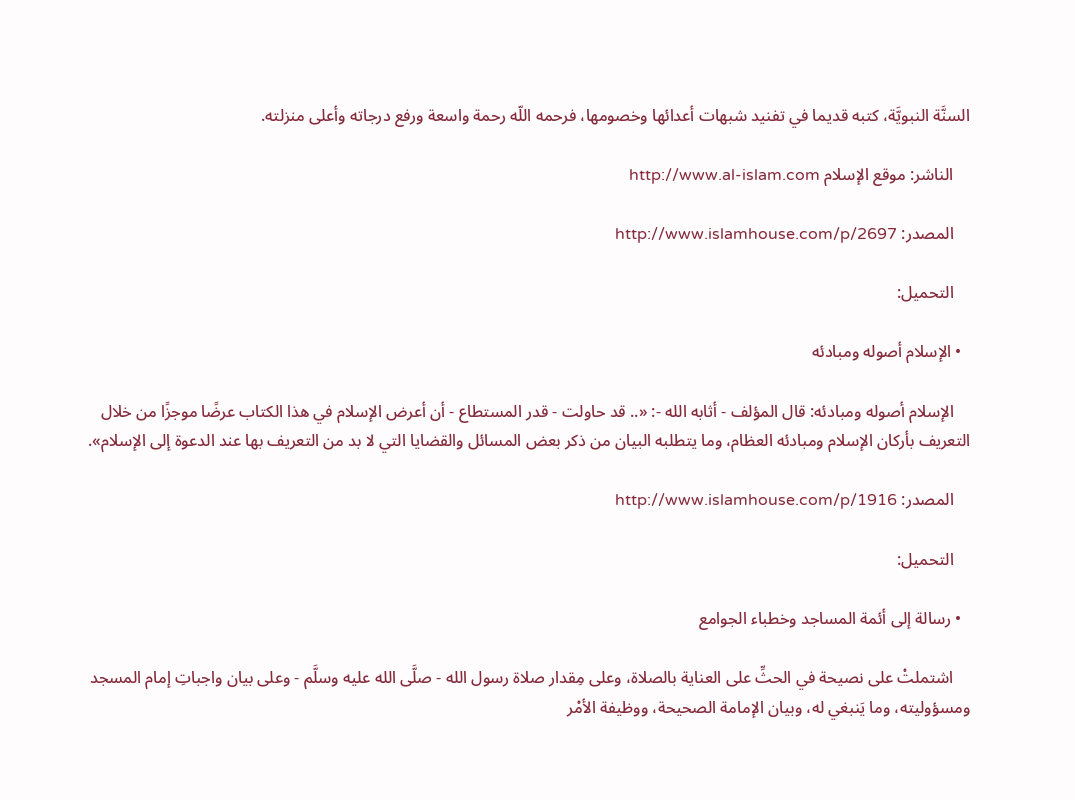السنَّة النبويَّة، كتبه قديما في تفنيد شبهات أعدائها وخصومها، فرحمه اللّه رحمة واسعة ورفع درجاته وأعلى منزلته.

    الناشر: موقع الإسلام http://www.al-islam.com

    المصدر: http://www.islamhouse.com/p/2697

    التحميل:

  • الإسلام أصوله ومبادئه

    الإسلام أصوله ومبادئه: قال المؤلف - أثابه الله -: «.. قد حاولت - قدر المستطاع - أن أعرض الإسلام في هذا الكتاب عرضًا موجزًا من خلال التعريف بأركان الإسلام ومبادئه العظام، وما يتطلبه البيان من ذكر بعض المسائل والقضايا التي لا بد من التعريف بها عند الدعوة إلى الإسلام».

    المصدر: http://www.islamhouse.com/p/1916

    التحميل:

  • رسالة إلى أئمة المساجد وخطباء الجوامع

    اشتملتْ على نصيحة في الحثِّ على العناية بالصلاة، وعلى مِقدار صلاة رسول الله - صلَّى الله عليه وسلَّم - وعلى بيان واجباتِ إمام المسجد ومسؤوليته، وما يَنبغي له، وبيان الإمامة الصحيحة، ووظيفة الأمْر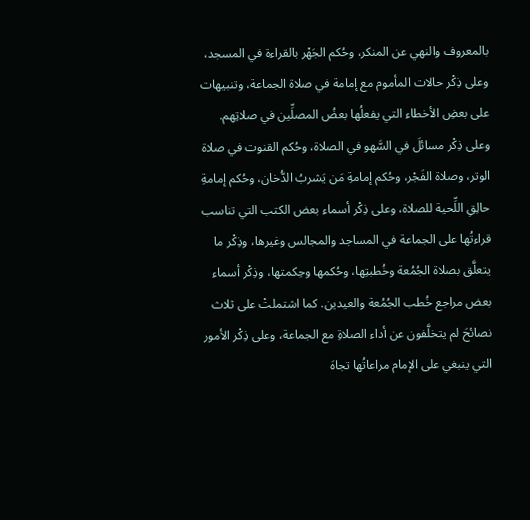بالمعروف والنهي عن المنكر، وحُكم الجَهْر بالقراءة في المسجد، وعلى ذِكْر حالات المأموم مع إمامة في صلاة الجماعة، وتنبيهات على بعضِ الأخطاء التي يفعلُها بعضُ المصلِّين في صلاتِهم. وعلى ذِكْر مسائلَ في السَّهو في الصلاة، وحُكم القنوت في صلاة الوتر، وصلاة الفَجْر، وحُكم إمامةِ مَن يَشربُ الدُّخان، وحُكم إمامةِ حالِقِ اللِّحية للصلاة، وعلى ذِكْر أسماء بعض الكتب التي تناسب قراءتُها على الجماعة في المساجد والمجالس وغيرها، وذِكْر ما يتعلَّق بصلاة الجُمُعة وخُطبتِها، وحُكمها وحِكمتها، وذِكْر أسماء بعض مراجع خُطب الجُمُعة والعيدين. كما اشتملتْ على ثلاث نصائحَ لم يتخلَّفون عن أداء الصلاةِ مع الجماعة، وعلى ذِكْر الأمور التي ينبغي على الإمام مراعاتُها تجاهَ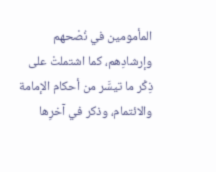المأمومين في نُصْحهم وإرشادِهم، كما اشتملتْ على ذِكْر ما تيسَّر من أحكام الإمامة والائتمام، وذكر في آخرِها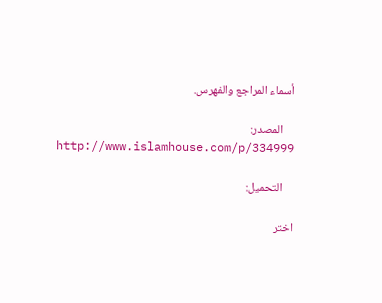أسماء المراجع والفهرس.

    المصدر: http://www.islamhouse.com/p/334999

    التحميل:

اختر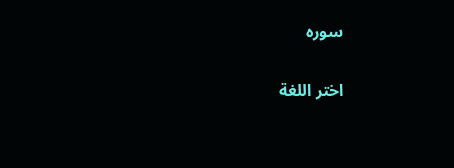سوره

اختر اللغة